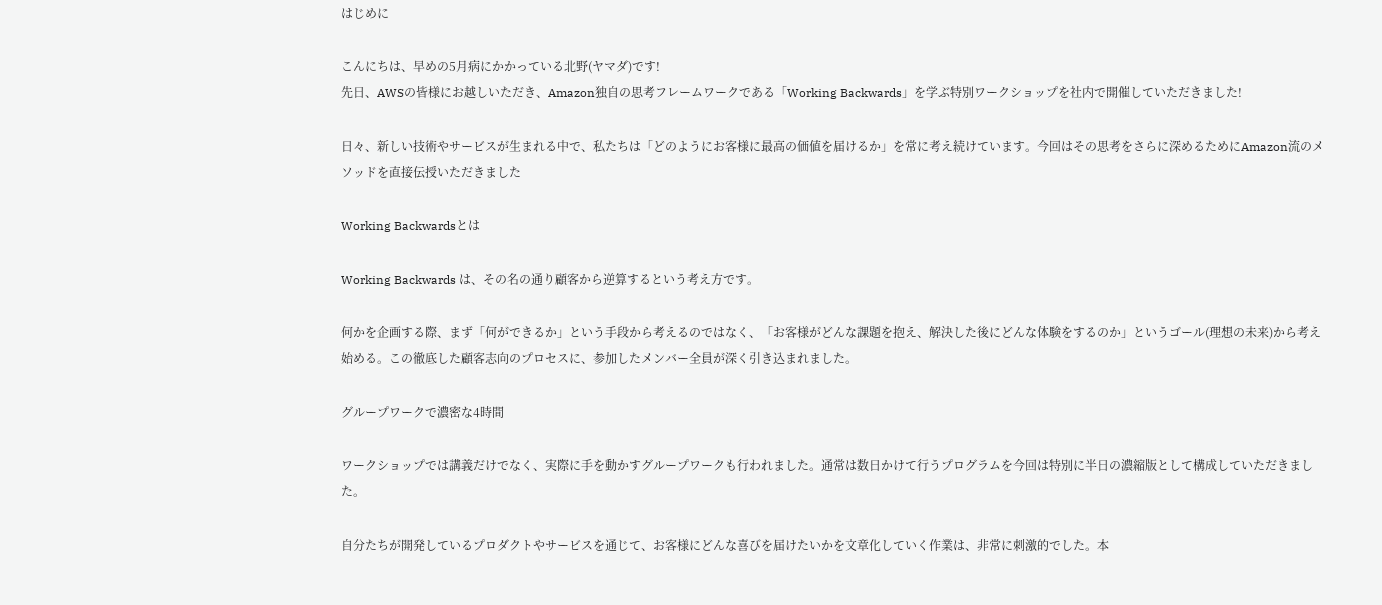はじめに

こんにちは、早めの5月病にかかっている北野(ヤマダ)です!
先日、AWSの皆様にお越しいただき、Amazon独自の思考フレームワークである「Working Backwards」を学ぶ特別ワークショップを社内で開催していただきました!

日々、新しい技術やサービスが生まれる中で、私たちは「どのようにお客様に最高の価値を届けるか」を常に考え続けています。今回はその思考をさらに深めるためにAmazon流のメソッドを直接伝授いただきました

Working Backwardsとは

Working Backwards は、その名の通り顧客から逆算するという考え方です。

何かを企画する際、まず「何ができるか」という手段から考えるのではなく、「お客様がどんな課題を抱え、解決した後にどんな体験をするのか」というゴール(理想の未来)から考え始める。この徹底した顧客志向のプロセスに、参加したメンバー全員が深く引き込まれました。

グループワークで濃密な4時間

ワークショップでは講義だけでなく、実際に手を動かすグループワークも行われました。通常は数日かけて行うプログラムを今回は特別に半日の濃縮版として構成していただきました。

自分たちが開発しているプロダクトやサービスを通じて、お客様にどんな喜びを届けたいかを文章化していく作業は、非常に刺激的でした。本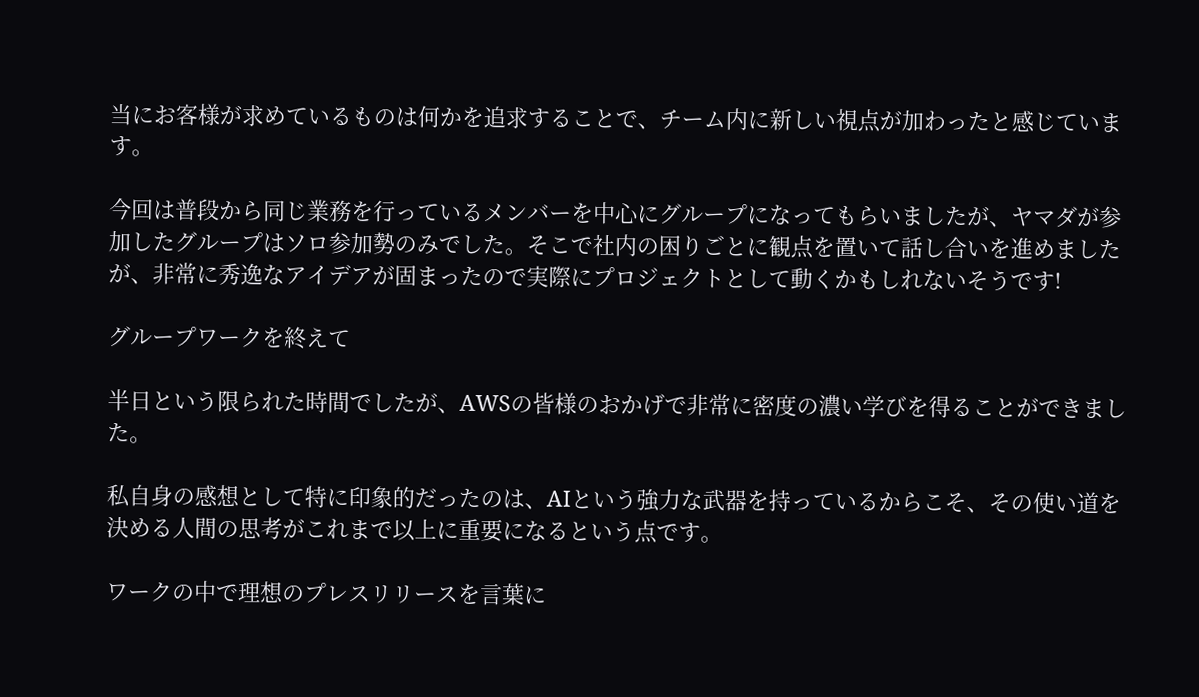当にお客様が求めているものは何かを追求することで、チーム内に新しい視点が加わったと感じています。

今回は普段から同じ業務を行っているメンバーを中心にグループになってもらいましたが、ヤマダが参加したグループはソロ参加勢のみでした。そこで社内の困りごとに観点を置いて話し合いを進めましたが、非常に秀逸なアイデアが固まったので実際にプロジェクトとして動くかもしれないそうです!

グループワークを終えて

半日という限られた時間でしたが、AWSの皆様のおかげで非常に密度の濃い学びを得ることができました。

私自身の感想として特に印象的だったのは、AIという強力な武器を持っているからこそ、その使い道を決める人間の思考がこれまで以上に重要になるという点です。

ワークの中で理想のプレスリリースを言葉に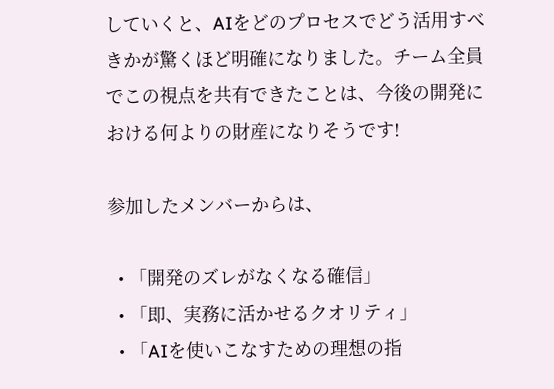していくと、AIをどのプロセスでどう活用すべきかが驚くほど明確になりました。チーム全員でこの視点を共有できたことは、今後の開発における何よりの財産になりそうです!

参加したメンバーからは、

  • 「開発のズレがなくなる確信」
  • 「即、実務に活かせるクオリティ」
  • 「AIを使いこなすための理想の指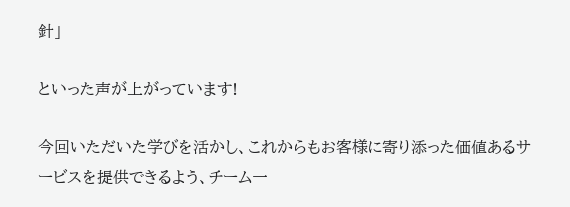針」

といった声が上がっています!

今回いただいた学びを活かし、これからもお客様に寄り添った価値あるサービスを提供できるよう、チーム一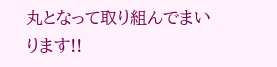丸となって取り組んでまいります!!